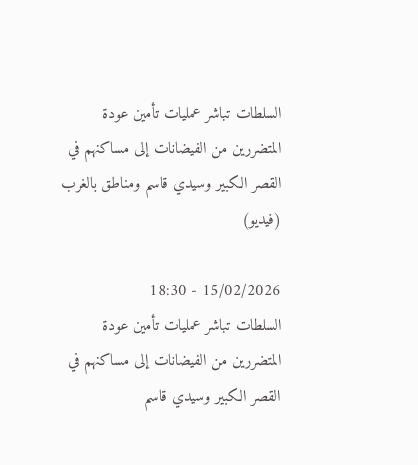السلطات تباشر عمليات تأمين عودة المتضررين من الفيضانات إلى مساكنهم في القصر الكبير وسيدي قاسم ومناطق بالغرب (فيديو)

15/02/2026 - 18:30
السلطات تباشر عمليات تأمين عودة المتضررين من الفيضانات إلى مساكنهم في القصر الكبير وسيدي قاسم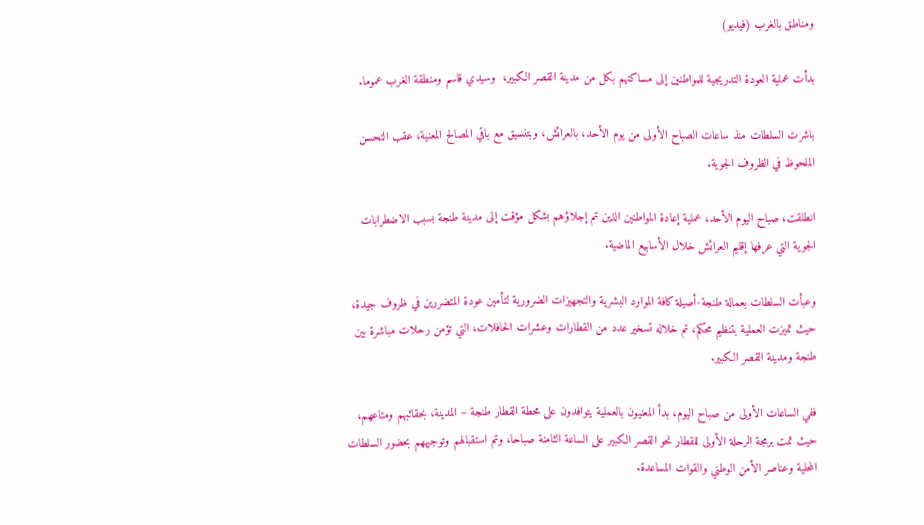ومناطق بالغرب (فيديو)

بدأت عملية العودة التدريجية للمواطنين إلى مساكنهم بكل من مدينة القصر الكبير،  وسيدي قاسم ومنطقة الغرب عموما.

باشرت السلطات منذ ساعات الصباح الأولى من يوم الأحد، بالعرائش، وبتنسيق مع باقي المصالح المعنية، عقب التحسن الملحوظ في الظروف الجوية.

انطلقت، صباح اليوم الأحد، عملية إعادة المواطنين الذين تم إجلاؤهم بشكل مؤقت إلى مدينة طنجة بسبب الاضطرابات الجوية التي عرفها إقليم العرائش خلال الأسابيع الماضية.

وعبأت السلطات بعمالة طنجة-أصيلة كافة الموارد البشرية والتجهيزات الضرورية لتأمين عودة المتضررين في ظروف جيدة، حيث تميزت العملية بتنظيم محكم، تم خلاله تسخير عدد من القطارات وعشرات الحافلات، التي تؤمن رحلات مباشرة بين طنجة ومدينة القصر الكبير.

ففي الساعات الأولى من صباح اليوم، بدأ المعنيون بالعملية يتوافدون على محطة القطار طنجة – المدينة، بحقائبهم ومتاعهم، حيث تمت برمجة الرحلة الأولى للقطار نحو القصر الكبير على الساعة الثامنة صباحا، وتم استقبالهم وتوجيههم بحضور السلطات المحلية وعناصر الأمن الوطني والقوات المساعدة.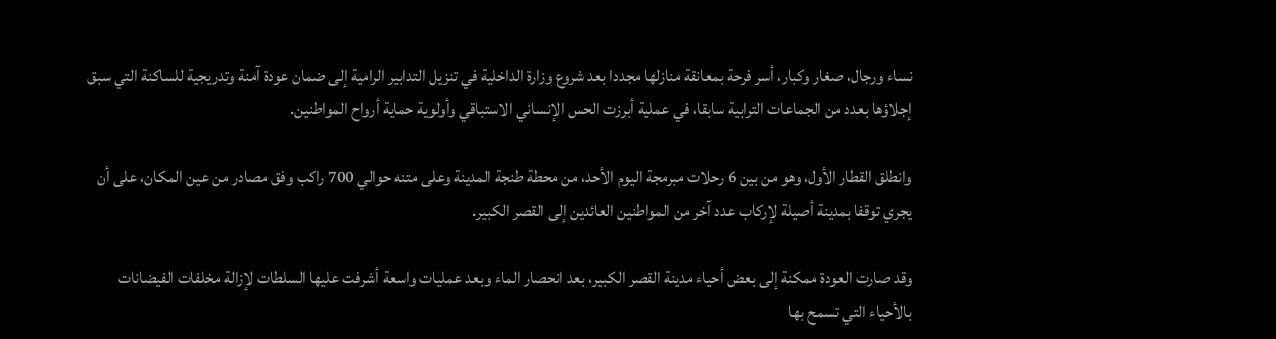نساء ورجال، صغار وكبار، أسر فرحة بمعانقة منازلها مجددا بعد شروع وزارة الداخلية في تنزيل التدابير الرامية إلى ضمان عودة آمنة وتدريجية للساكنة التي سبق إجلاؤها بعدد من الجماعات الترابية سابقا، في عملية أبرزت الحس الإنساني الاستباقي وأولوية حماية أرواح المواطنين.

وانطلق القطار الأول، وهو من بين 6 رحلات مبرمجة اليوم الأحد، من محطة طنجة المدينة وعلى متنه حوالي 700 راكب وفق مصادر من عين المكان، على أن يجري توقفا بمدينة أصيلة لإركاب عدد آخر من المواطنين العائدين إلى القصر الكبير.

وقد صارت العودة ممكنة إلى بعض أحياء مدينة القصر الكبير، بعد انحصار الماء وبعد عمليات واسعة أشرفت عليها السلطات لإزالة مخلفات الفيضانات بالأحياء التي تسمح بها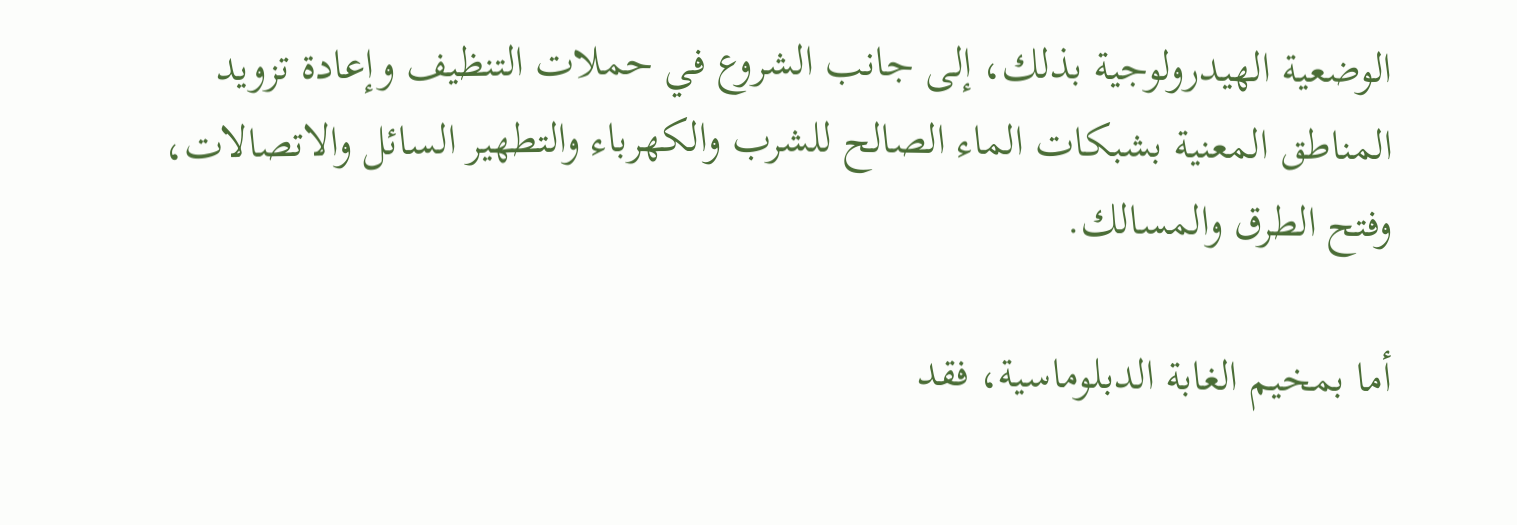الوضعية الهيدرولوجية بذلك، إلى جانب الشروع في حملات التنظيف وإعادة تزويد المناطق المعنية بشبكات الماء الصالح للشرب والكهرباء والتطهير السائل والاتصالات، وفتح الطرق والمسالك.

أما بمخيم الغابة الدبلوماسية، فقد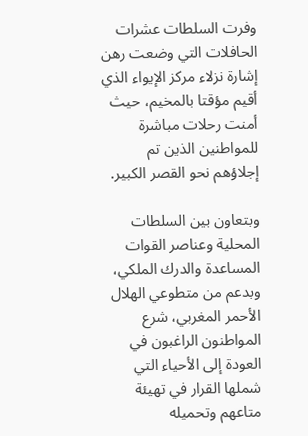وفرت السلطات عشرات الحافلات التي وضعت رهن إشارة نزلاء مركز الإيواء الذي أقيم مؤقتا بالمخيم، حيث أمنت رحلات مباشرة للمواطنين الذين تم إجلاؤهم نحو القصر الكبير.

وبتعاون بين السلطات المحلية وعناصر القوات المساعدة والدرك الملكي، وبدعم من متطوعي الهلال الأحمر المغربي، شرع المواطنون الراغبون في العودة إلى الأحياء التي شملها القرار في تهيئة متاعهم وتحميله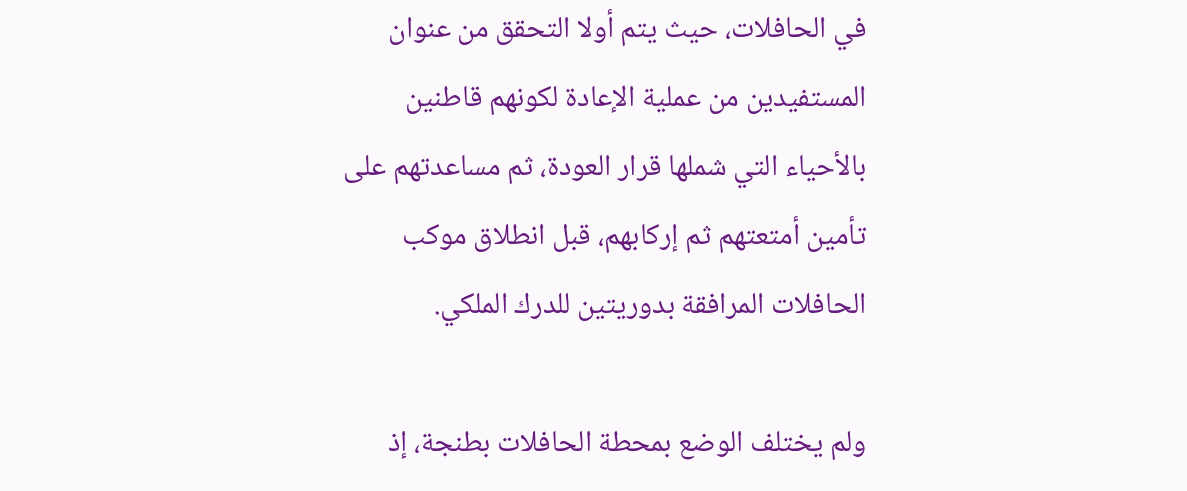في الحافلات، حيث يتم أولا التحقق من عنوان المستفيدين من عملية الإعادة لكونهم قاطنين بالأحياء التي شملها قرار العودة، ثم مساعدتهم على تأمين أمتعتهم ثم إركابهم، قبل انطلاق موكب الحافلات المرافقة بدوريتين للدرك الملكي.

ولم يختلف الوضع بمحطة الحافلات بطنجة، إذ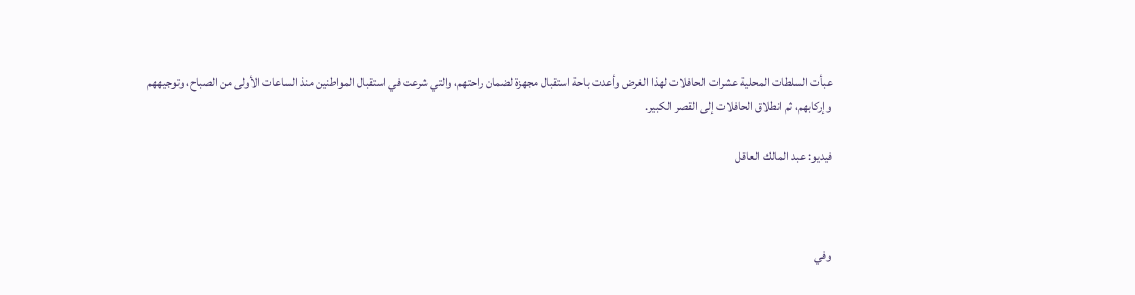عبأت السلطات المحلية عشرات الحافلات لهذا الغرض وأعدت باحة استقبال مجهزة لضمان راحتهم، والتي شرعت في استقبال المواطنين منذ الساعات الأولى من الصباح، وتوجيههم وإركابهم، ثم انطلاق الحافلات إلى القصر الكبير.

فيديو: عبد المالك العاقل



وفي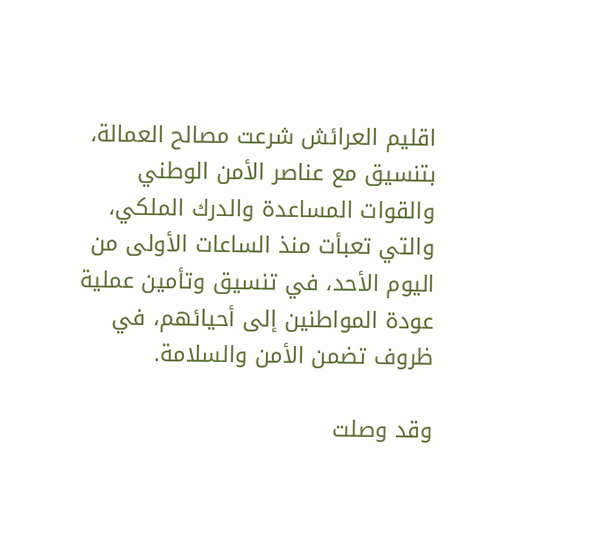اقليم العرائش شرعت مصالح العمالة، بتنسيق مع عناصر الأمن الوطني والقوات المساعدة والدرك الملكي، والتي تعبأت منذ الساعات الأولى من اليوم الأحد، في تنسيق وتأمين عملية عودة المواطنين إلى أحيائهم، في ظروف تضمن الأمن والسلامة.

وقد وصلت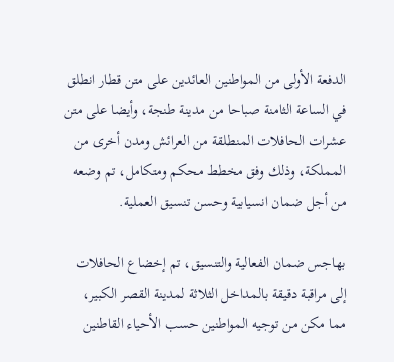الدفعة الأولى من المواطنين العائدين على متن قطار انطلق في الساعة الثامنة صباحا من مدينة طنجة، وأيضا على متن عشرات الحافلات المنطلقة من العرائش ومدن أخرى من المملكة، وذلك وفق مخطط محكم ومتكامل، تم وضعه من أجل ضمان انسيابية وحسن تنسيق العملية.

بهاجس ضمان الفعالية والتنسيق، تم إخضاع الحافلات إلى مراقبة دقيقة بالمداخل الثلاثة لمدينة القصر الكبير، مما مكن من توجيه المواطنين حسب الأحياء القاطنين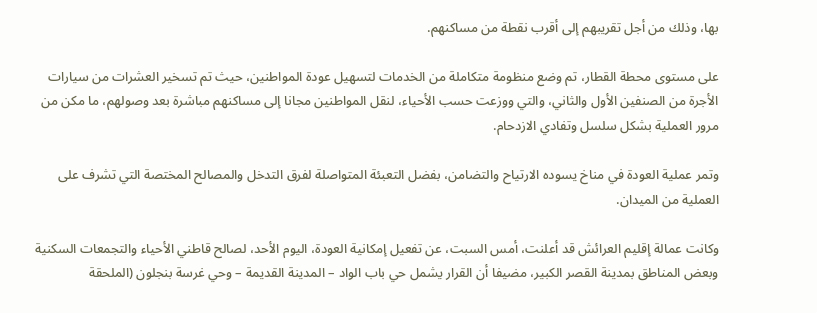بها، وذلك من أجل تقريبهم إلى أقرب نقطة من مساكنهم.

على مستوى محطة القطار، تم وضع منظومة متكاملة من الخدمات لتسهيل عودة المواطنين، حيث تم تسخير العشرات من سيارات الأجرة من الصنفين الأول والثاني، والتي ووزعت حسب الأحياء، لنقل المواطنين مجانا إلى مساكنهم مباشرة بعد وصولهم، ما مكن من مرور العملية بشكل سلسل وتفادي الازدحام.

وتمر عملية العودة في مناخ يسوده الارتياح والتضامن، بفضل التعبئة المتواصلة لفرق التدخل والمصالح المختصة التي تشرف على العملية من الميدان.

وكانت عمالة إقليم العرائش قد أعلنت، أمس السبت، عن تفعيل إمكانية العودة، اليوم الأحد، لصالح قاطني الأحياء والتجمعات السكنية وبعض المناطق بمدينة القصر الكبير، مضيفا أن القرار يشمل حي باب الواد – المدينة القديمة – وحي غرسة بنجلون (الملحقة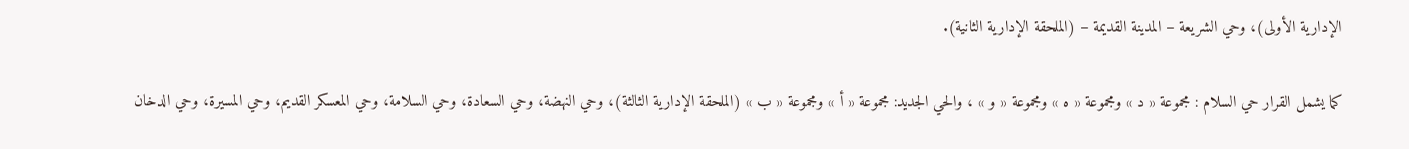الإدارية الأولى)، وحي الشريعة – المدينة القديمة – (الملحقة الإدارية الثانية).

كما يشمل القرار حي السلام : مجموعة « د » ومجموعة « ه » ومجموعة « و » ، والحي الجديد: مجموعة « أ » ومجموعة « ب » (الملحقة الإدارية الثالثة)، وحي النهضة، وحي السعادة، وحي السلامة، وحي المعسكر القديم، وحي المسيرة، وحي الدخان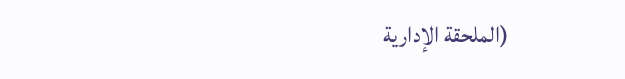(الملحقة الإدارية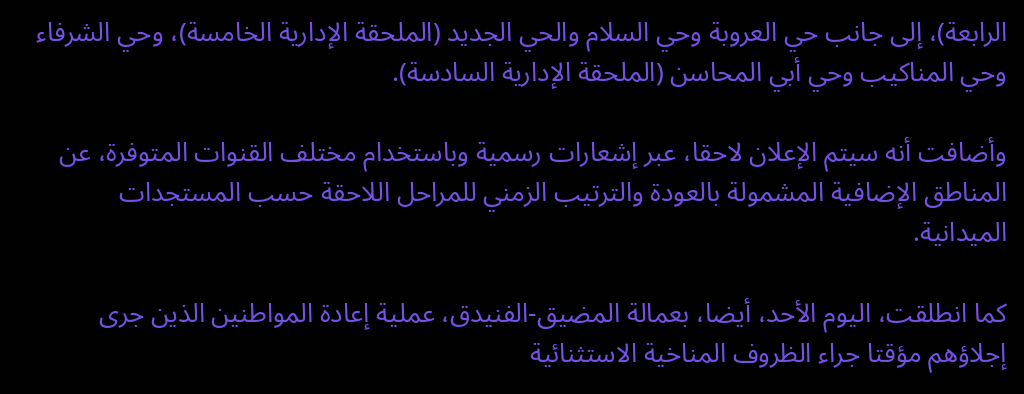الرابعة)، إلى جانب حي العروبة وحي السلام والحي الجديد (الملحقة الإدارية الخامسة)، وحي الشرفاء وحي المناكيب وحي أبي المحاسن (الملحقة الإدارية السادسة).

وأضافت أنه سيتم الإعلان لاحقا، عبر إشعارات رسمية وباستخدام مختلف القنوات المتوفرة، عن المناطق الإضافية المشمولة بالعودة والترتيب الزمني للمراحل اللاحقة حسب المستجدات الميدانية.

كما انطلقت، اليوم الأحد، أيضا، بعمالة المضيق-الفنيدق، عملية إعادة المواطنين الذين جرى إجلاؤهم مؤقتا جراء الظروف المناخية الاستثنائية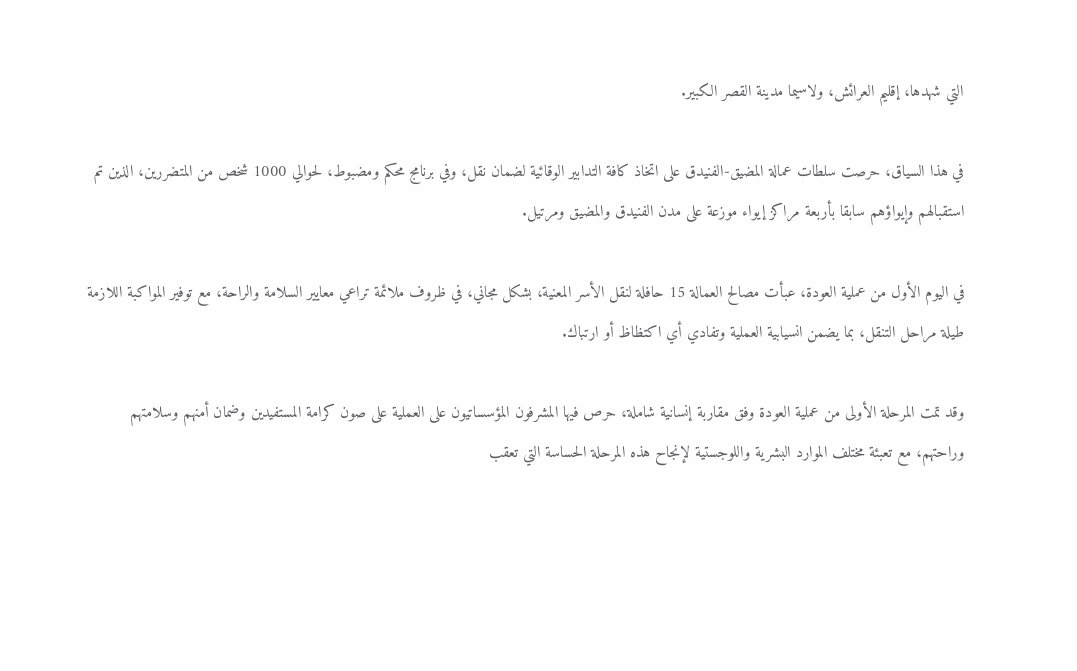التي شهدها، إقليم العرائش، ولاسيما مدينة القصر الكبير.

في هذا السياق، حرصت سلطات عمالة المضيق-الفنيدق على اتخاذ كافة التدابير الوقائية لضمان نقل، وفي برنامج محكم ومضبوط، لحوالي 1000 شخص من المتضررين، الذين تم استقبالهم وإيواؤهم سابقا بأربعة مراكز إيواء موزعة على مدن الفنيدق والمضيق ومرتيل.

في اليوم الأول من عملية العودة، عبأت مصالح العمالة 15 حافلة لنقل الأسر المعنية، بشكل مجاني، في ظروف ملائمة تراعي معايير السلامة والراحة، مع توفير المواكبة اللازمة طيلة مراحل التنقل، بما يضمن انسيابية العملية وتفادي أي اكتظاظ أو ارتباك.

وقد تمت المرحلة الأولى من عملية العودة وفق مقاربة إنسانية شاملة، حرص فيها المشرفون المؤسساتيون على العملية على صون كرامة المستفيدين وضمان أمنهم وسلامتهم وراحتهم، مع تعبئة مختلف الموارد البشرية واللوجستية لإنجاح هذه المرحلة الحساسة التي تعقب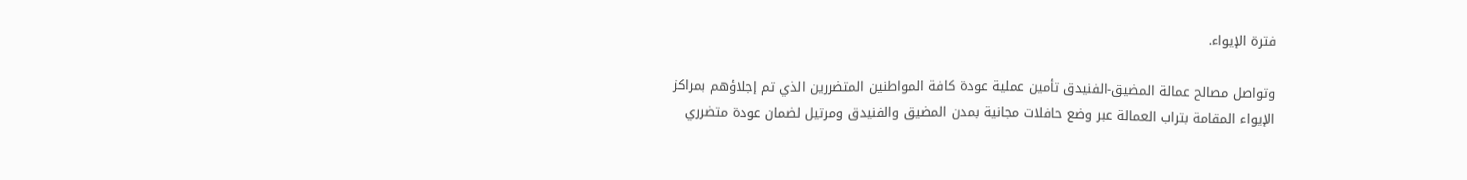فترة الإيواء.

وتواصل مصالح عمالة المضيق-الفنيدق تأمين عملية عودة كافة المواطنين المتضررين الذي تم إجلاؤهم بمراكز الإيواء المقامة بتراب العمالة عبر وضع حافلات مجانية بمدن المضيق والفنيدق ومرتيل لضمان عودة متضرري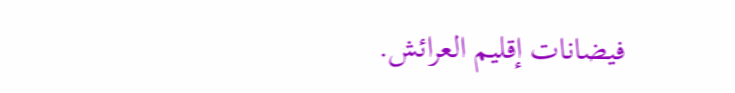فيضانات إقليم العرائش.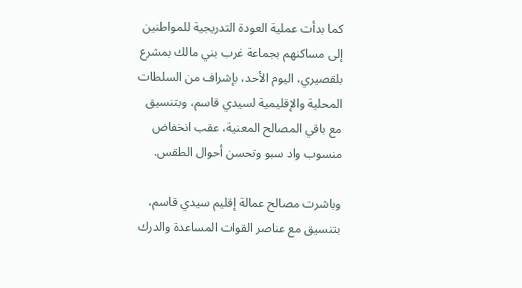كما بدأت عملية العودة التدريجية للمواطنين إلى مساكنهم بجماعة غرب بني مالك بمشرع بلقصيري، اليوم الأحد، بإشراف من السلطات المحلية والإقليمية لسيدي قاسم، وبتنسيق مع باقي المصالح المعنية، عقب انخفاض منسوب واد سبو وتحسن أحوال الطقس.

وباشرت مصالح عمالة إقليم سيدي قاسم، بتنسيق مع عناصر القوات المساعدة والدرك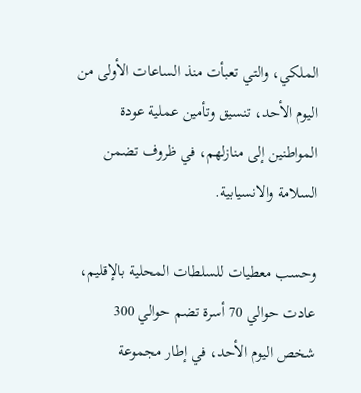الملكي، والتي تعبأت منذ الساعات الأولى من اليوم الأحد، تنسيق وتأمين عملية عودة المواطنين إلى منازلهم، في ظروف تضمن السلامة والانسيابية.

وحسب معطيات للسلطات المحلية بالإقليم، عادت حوالي 70 أسرة تضم حوالي 300 شخص اليوم الأحد، في إطار مجموعة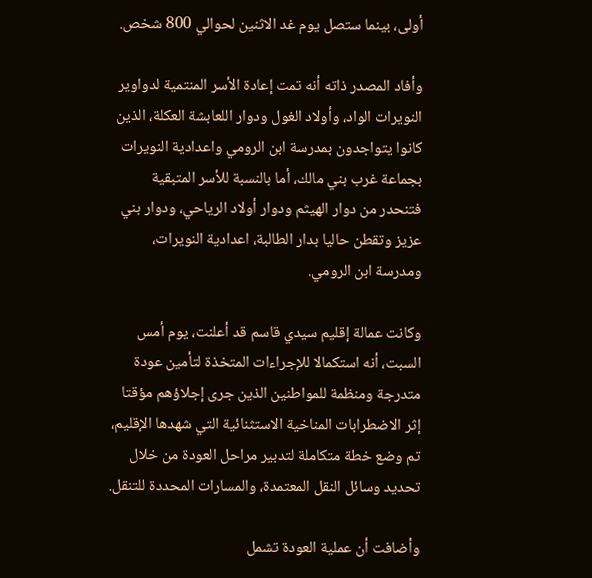أولى، بينما ستصل يوم غد الاثنين لحوالي 800 شخص.

وأفاد المصدر ذاته أنه تمت إعادة الأسر المنتمية لدواوير النويرات الواد، وأولاد الغول ودوار اللعابشة العكلة، الذين كانوا يتواجدون بمدرسة ابن الرومي واعدادية النويرات بجماعة غرب بني مالك، أما بالنسبة للأسر المتبقية فتنحدر من دوار الهيثم ودوار أولاد الرياحي، ودوار بني عزيز وتقطن حاليا بدار الطالبة، اعدادية النويرات، ومدرسة ابن الرومي.

وكانت عمالة إقليم سيدي قاسم قد أعلنت، يوم أمس السبت، أنه استكمالا للإجراءات المتخذة لتأمين عودة متدرجة ومنظمة للمواطنين الذين جرى إجلاؤهم مؤقتا إثر الاضطرابات المناخية الاستثنائية التي شهدها الإقليم، تم وضع خطة متكاملة لتدبير مراحل العودة من خلال تحديد وسائل النقل المعتمدة، والمسارات المحددة للتنقل.

وأضافت أن عملية العودة تشمل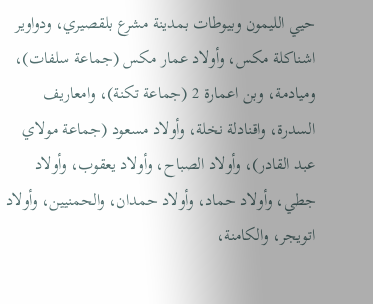حيي الليمون وبيوطات بمدينة مشرع بلقصيري، ودواوير اشناكلة مكس، وأولاد عمار مكس (جماعة سلفات)، وميادمة، وبن اعمارة 2 (جماعة تكنة)، وامعاريف السدرة، واقنادلة نخلة، وأولاد مسعود (جماعة مولاي عبد القادر)، وأولاد الصباح، وأولاد يعقوب، وأولاد جطي، وأولاد حماد، وأولاد حمدان، والحمنيين، وأولاد اتويجر، والكامنة،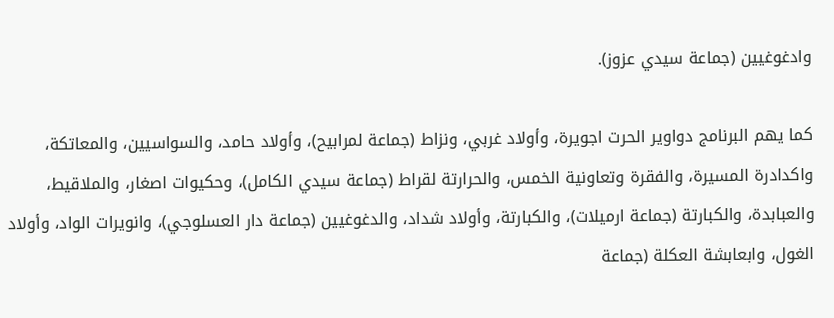وادغوغيين (جماعة سيدي عزوز).

كما يهم البرنامج دواوير الحرت اجويرة، وأولاد غربي، ونزاط (جماعة لمرابيح)، وأولاد حامد، والسواسيين، والمعاتكة، واكدادرة المسيرة، والفقرة وتعاونية الخمس، والحرارتة لقراط (جماعة سيدي الكامل)، وحكيوات اصغار، والملاقيط، والعبابدة، والكبارتة (جماعة ارميلات)، والكبارتة، وأولاد شداد، والدغوغيين (جماعة دار العسلوجي)، وانويرات الواد، وأولاد الغول، وابعابشة العكلة (جماعة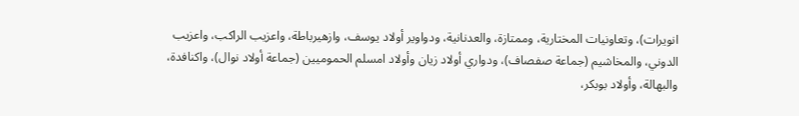انويرات)، وتعاونيات المختارية، وممتازة، والعدنانية، ودواوير أولاد يوسف، وازهيرباطة، واعزيب الراكب، واعزيب الدوني، والمخاشيم (جماعة صفصاف)، ودواري أولاد زيان وأولاد امسلم الحموميين (جماعة أولاد نوال)، واكنافدة، والبهالة، وأولاد بوبكر،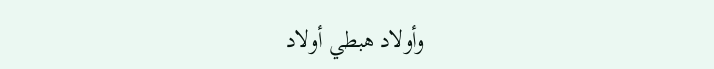وأولاد هبطي أولاد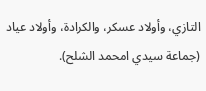التازي، وأولاد عسكر، والكرادة، وأولاد عياد (جماعة سيدي امحمد الشلح).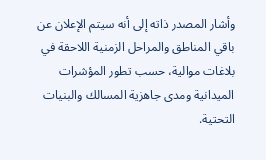وأشار المصدر ذاته إلى أنه سيتم الإعلان عن باقي المناطق والمراحل الزمنية اللاحقة في بلاغات موالية، حسب تطور المؤشرات الميدانية ومدى جاهزية المسالك والبنيات التحتية.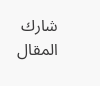شارك المقال